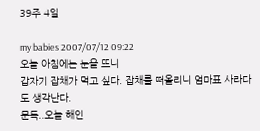39주 4일

my babies 2007/07/12 09:22
오늘 아침에는 눈을 뜨니
갑자기 잡채가 먹고 싶다. 잡채를 떠올리니 엄마표 사라다도 생각난다.
문득..오늘 해인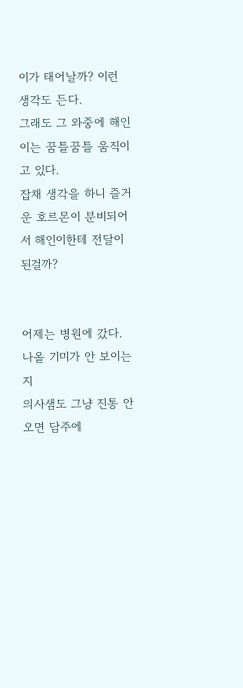이가 태어날까? 이런 생각도 든다.
그래도 그 와중에 해인이는 꿈틀꿈틀 움직이고 있다.
잡채 생각을 하니 즐거운 호르몬이 분비되어서 해인이한테 전달이 된걸까?


어제는 병원에 갔다.
나올 기미가 안 보이는지
의사샘도 그냥 진통 안오면 담주에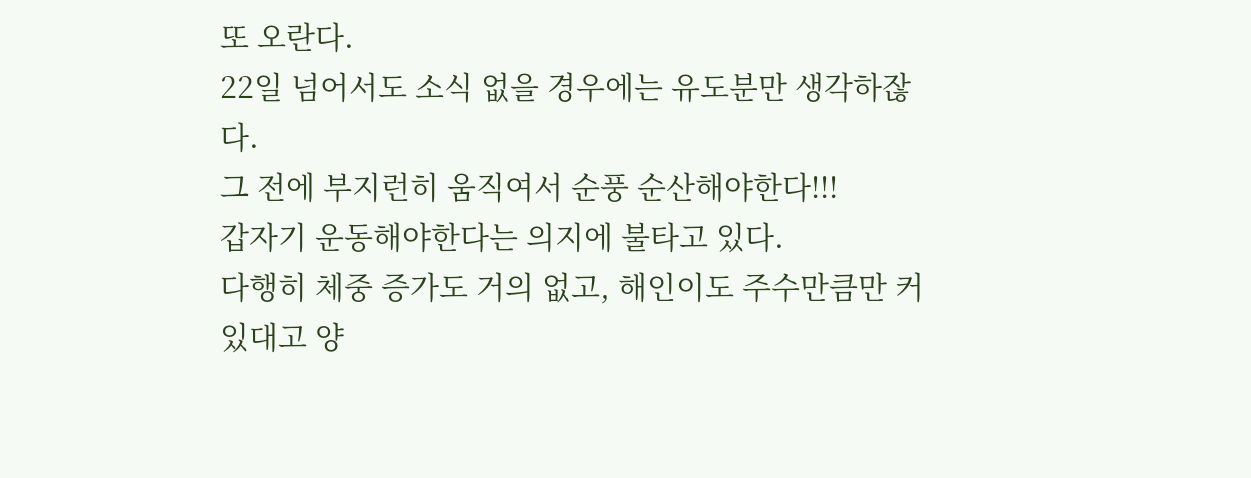또 오란다.
22일 넘어서도 소식 없을 경우에는 유도분만 생각하잖다.
그 전에 부지런히 움직여서 순풍 순산해야한다!!!
갑자기 운동해야한다는 의지에 불타고 있다.
다행히 체중 증가도 거의 없고, 해인이도 주수만큼만 커 있대고 양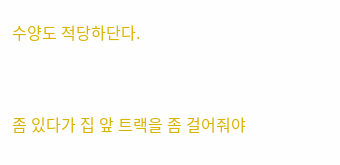수양도 적당하단다.


좀 있다가 집 앞 트랙을 좀 걸어줘야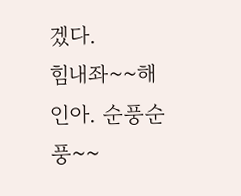겠다.
힘내좌~~해인아. 순풍순풍~~